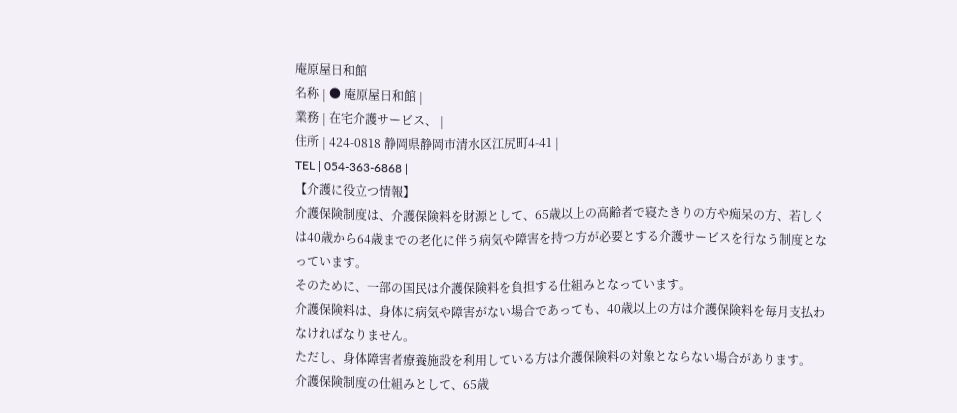庵原屋日和館
名称 | ● 庵原屋日和館 |
業務 | 在宅介護サービス、 |
住所 | 424-0818 静岡県静岡市清水区江尻町4-41 |
TEL | 054-363-6868 |
【介護に役立つ情報】
介護保険制度は、介護保険料を財源として、65歳以上の高齢者で寝たきりの方や痴呆の方、若しくは40歳から64歳までの老化に伴う病気や障害を持つ方が必要とする介護サービスを行なう制度となっています。
そのために、一部の国民は介護保険料を負担する仕組みとなっています。
介護保険料は、身体に病気や障害がない場合であっても、40歳以上の方は介護保険料を毎月支払わなければなりません。
ただし、身体障害者療養施設を利用している方は介護保険料の対象とならない場合があります。
介護保険制度の仕組みとして、65歳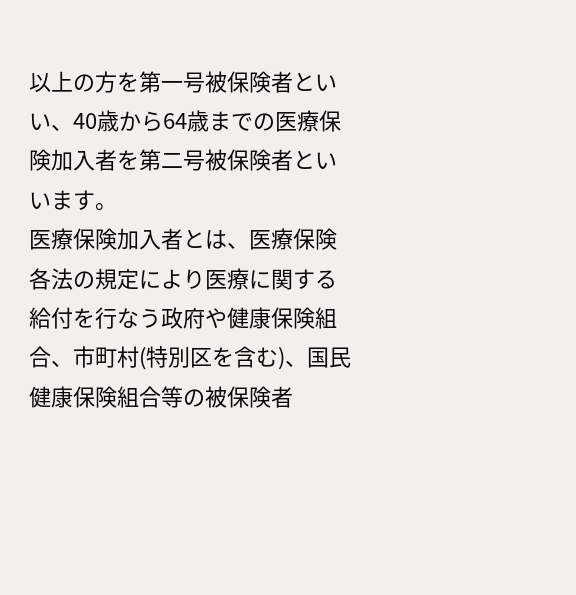以上の方を第一号被保険者といい、40歳から64歳までの医療保険加入者を第二号被保険者といいます。
医療保険加入者とは、医療保険各法の規定により医療に関する給付を行なう政府や健康保険組合、市町村(特別区を含む)、国民健康保険組合等の被保険者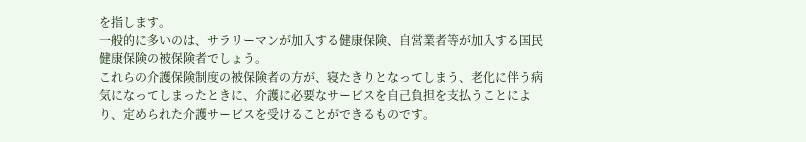を指します。
一般的に多いのは、サラリーマンが加入する健康保険、自営業者等が加入する国民健康保険の被保険者でしょう。
これらの介護保険制度の被保険者の方が、寝たきりとなってしまう、老化に伴う病気になってしまったときに、介護に必要なサービスを自己負担を支払うことにより、定められた介護サービスを受けることができるものです。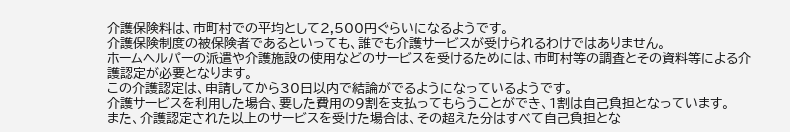介護保険料は、市町村での平均として2,500円ぐらいになるようです。
介護保険制度の被保険者であるといっても、誰でも介護サービスが受けられるわけではありません。
ホームヘルパーの派遣や介護施設の使用などのサービスを受けるためには、市町村等の調査とその資料等による介護認定が必要となります。
この介護認定は、申請してから30日以内で結論がでるようになっているようです。
介護サービスを利用した場合、要した費用の9割を支払ってもらうことができ、1割は自己負担となっています。
また、介護認定された以上のサービスを受けた場合は、その超えた分はすべて自己負担とな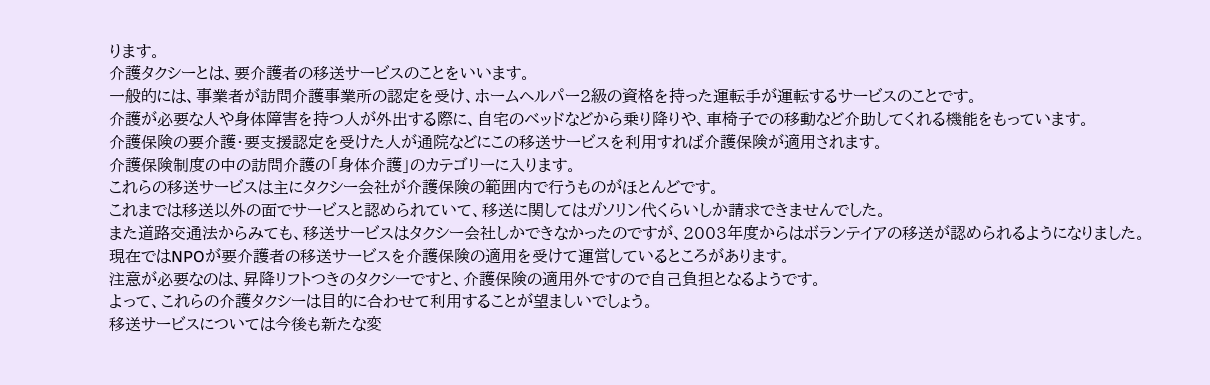ります。
介護タクシーとは、要介護者の移送サービスのことをいいます。
一般的には、事業者が訪問介護事業所の認定を受け、ホームヘルパー2級の資格を持った運転手が運転するサービスのことです。
介護が必要な人や身体障害を持つ人が外出する際に、自宅のベッドなどから乗り降りや、車椅子での移動など介助してくれる機能をもっています。
介護保険の要介護・要支援認定を受けた人が通院などにこの移送サービスを利用すれば介護保険が適用されます。
介護保険制度の中の訪問介護の「身体介護」のカテゴリーに入ります。
これらの移送サービスは主にタクシー会社が介護保険の範囲内で行うものがほとんどです。
これまでは移送以外の面でサービスと認められていて、移送に関してはガソリン代くらいしか請求できませんでした。
また道路交通法からみても、移送サービスはタクシー会社しかできなかったのですが、2003年度からはボランテイアの移送が認められるようになりました。
現在ではNPOが要介護者の移送サービスを介護保険の適用を受けて運営しているところがあります。
注意が必要なのは、昇降リフトつきのタクシーですと、介護保険の適用外ですので自己負担となるようです。
よって、これらの介護タクシーは目的に合わせて利用することが望ましいでしょう。
移送サービスについては今後も新たな変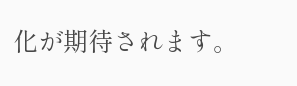化が期待されます。